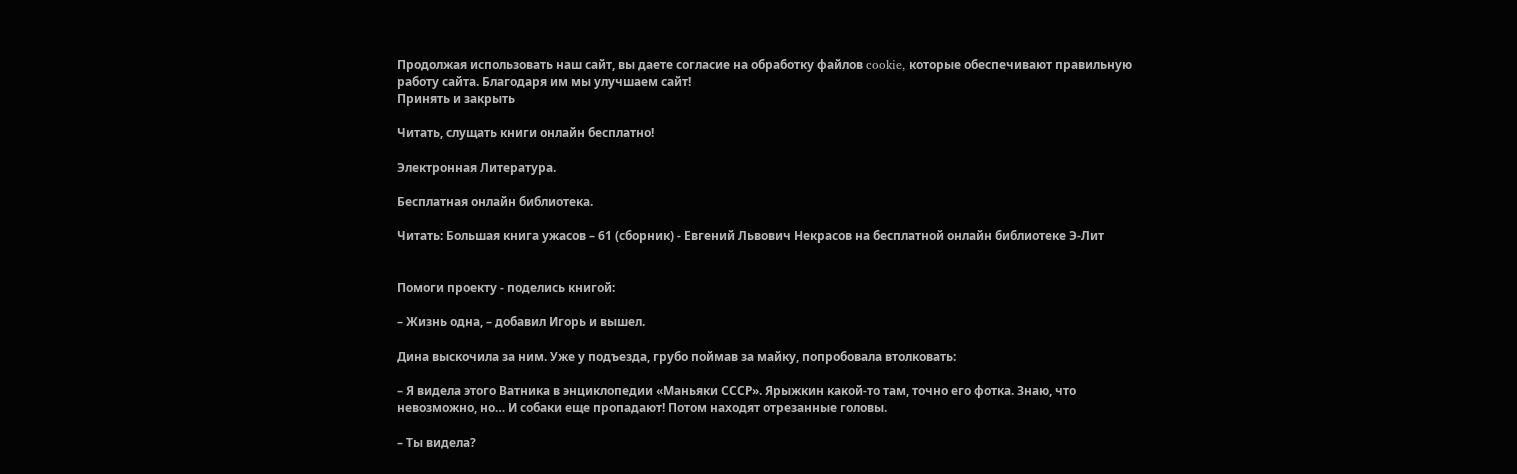Продолжая использовать наш сайт, вы даете согласие на обработку файлов cookie, которые обеспечивают правильную работу сайта. Благодаря им мы улучшаем сайт!
Принять и закрыть

Читать, слущать книги онлайн бесплатно!

Электронная Литература.

Бесплатная онлайн библиотека.

Читать: Большая книга ужасов – 61 (сборник) - Евгений Львович Некрасов на бесплатной онлайн библиотеке Э-Лит


Помоги проекту - поделись книгой:

– Жизнь одна, – добавил Игорь и вышел.

Дина выскочила за ним. Уже у подъезда, грубо поймав за майку, попробовала втолковать:

– Я видела этого Ватника в энциклопедии «Маньяки СССР». Ярыжкин какой-то там, точно его фотка. Знаю, что невозможно, но… И собаки еще пропадают! Потом находят отрезанные головы.

– Ты видела?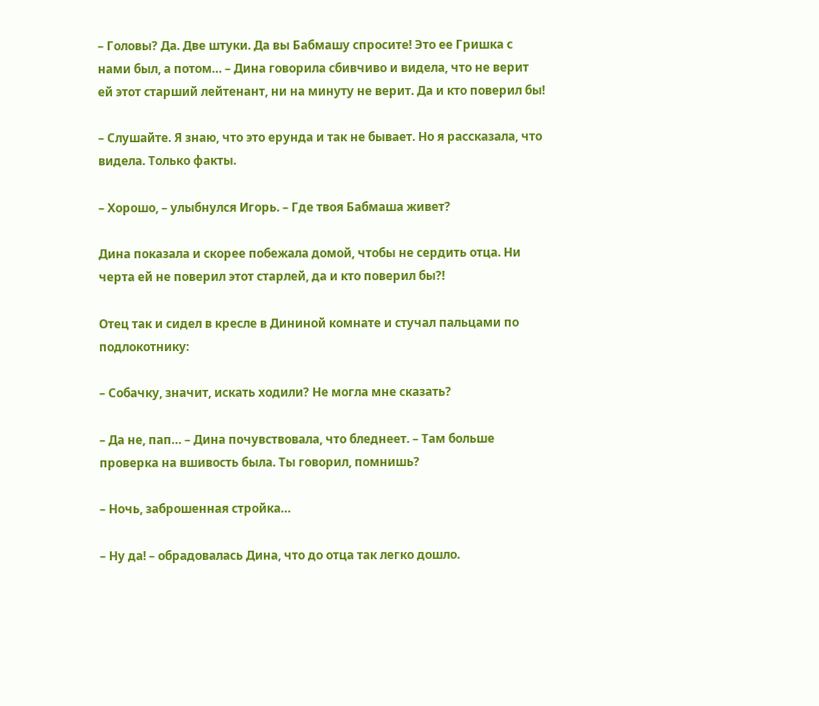– Головы? Да. Две штуки. Да вы Бабмашу спросите! Это ее Гришка с нами был, а потом… – Дина говорила сбивчиво и видела, что не верит ей этот старший лейтенант, ни на минуту не верит. Да и кто поверил бы!

– Слушайте. Я знаю, что это ерунда и так не бывает. Но я рассказала, что видела. Только факты.

– Хорошо, – улыбнулся Игорь. – Где твоя Бабмаша живет?

Дина показала и скорее побежала домой, чтобы не сердить отца. Ни черта ей не поверил этот старлей, да и кто поверил бы?!

Отец так и сидел в кресле в Дининой комнате и стучал пальцами по подлокотнику:

– Собачку, значит, искать ходили? Не могла мне сказать?

– Да не, пап… – Дина почувствовала, что бледнеет. – Там больше проверка на вшивость была. Ты говорил, помнишь?

– Ночь, заброшенная стройка…

– Ну да! – обрадовалась Дина, что до отца так легко дошло.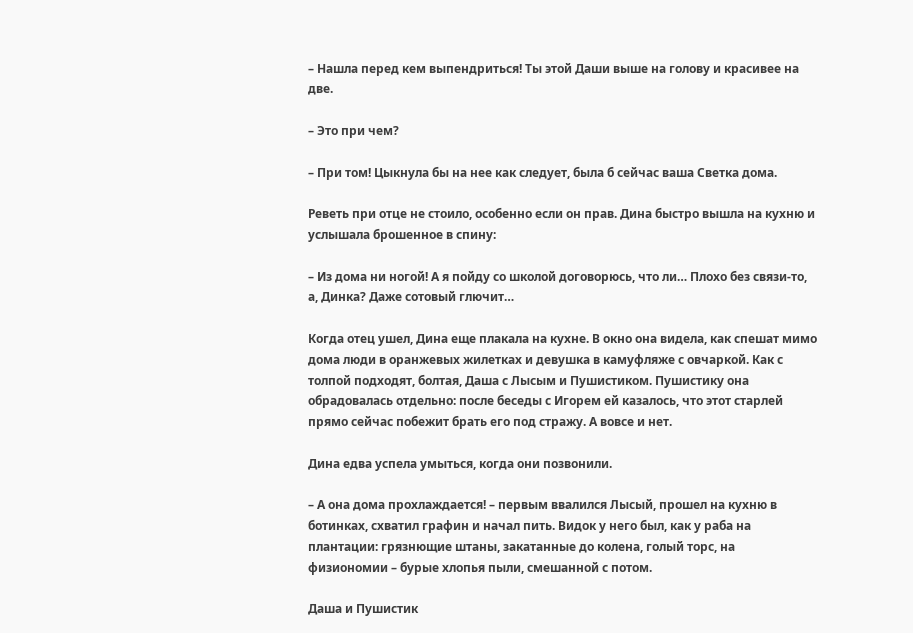– Нашла перед кем выпендриться! Ты этой Даши выше на голову и красивее на две.

– Это при чем?

– При том! Цыкнула бы на нее как следует, была б сейчас ваша Светка дома.

Реветь при отце не стоило, особенно если он прав. Дина быстро вышла на кухню и услышала брошенное в спину:

– Из дома ни ногой! А я пойду со школой договорюсь, что ли… Плохо без связи-то, а, Динка? Даже сотовый глючит…

Когда отец ушел, Дина еще плакала на кухне. В окно она видела, как спешат мимо дома люди в оранжевых жилетках и девушка в камуфляже с овчаркой. Как с толпой подходят, болтая, Даша с Лысым и Пушистиком. Пушистику она обрадовалась отдельно: после беседы с Игорем ей казалось, что этот старлей прямо сейчас побежит брать его под стражу. А вовсе и нет.

Дина едва успела умыться, когда они позвонили.

– А она дома прохлаждается! – первым ввалился Лысый, прошел на кухню в ботинках, схватил графин и начал пить. Видок у него был, как у раба на плантации: грязнющие штаны, закатанные до колена, голый торс, на физиономии – бурые хлопья пыли, смешанной с потом.

Даша и Пушистик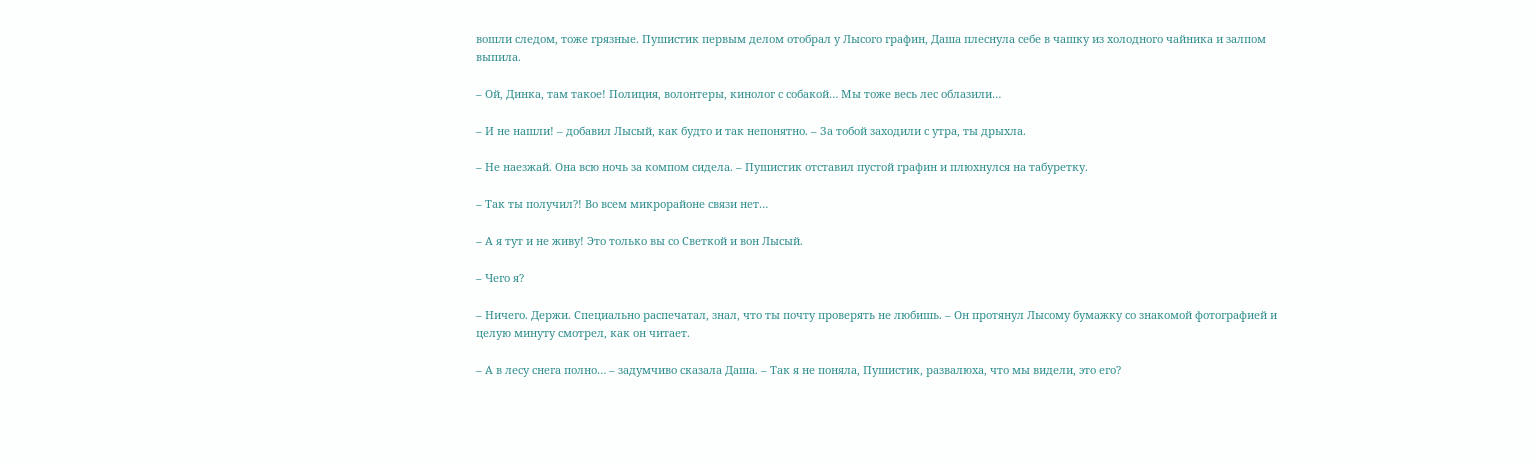вошли следом, тоже грязные. Пушистик первым делом отобрал у Лысого графин, Даша плеснула себе в чашку из холодного чайника и залпом выпила.

– Ой, Динка, там такое! Полиция, волонтеры, кинолог с собакой… Мы тоже весь лес облазили…

– И не нашли! – добавил Лысый, как будто и так непонятно. – За тобой заходили с утра, ты дрыхла.

– Не наезжай. Она всю ночь за компом сидела. – Пушистик отставил пустой графин и плюхнулся на табуретку.

– Так ты получил?! Во всем микрорайоне связи нет…

– А я тут и не живу! Это только вы со Светкой и вон Лысый.

– Чего я?

– Ничего. Держи. Специально распечатал, знал, что ты почту проверять не любишь. – Он протянул Лысому бумажку со знакомой фотографией и целую минуту смотрел, как он читает.

– А в лесу снега полно… – задумчиво сказала Даша. – Так я не поняла, Пушистик, развалюха, что мы видели, это его?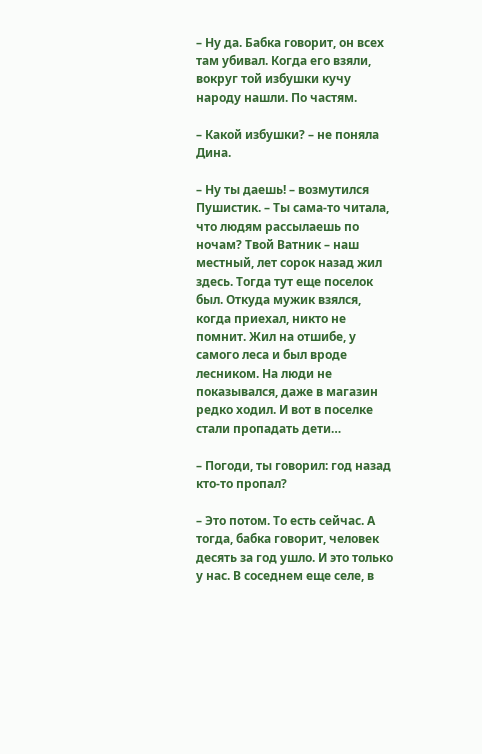– Ну да. Бабка говорит, он всех там убивал. Когда его взяли, вокруг той избушки кучу народу нашли. По частям.

– Какой избушки? – не поняла Дина.

– Ну ты даешь! – возмутился Пушистик. – Ты сама-то читала, что людям рассылаешь по ночам? Твой Ватник – наш местный, лет сорок назад жил здесь. Тогда тут еще поселок был. Откуда мужик взялся, когда приехал, никто не помнит. Жил на отшибе, у самого леса и был вроде лесником. На люди не показывался, даже в магазин редко ходил. И вот в поселке стали пропадать дети…

– Погоди, ты говорил: год назад кто-то пропал?

– Это потом. То есть сейчас. А тогда, бабка говорит, человек десять за год ушло. И это только у нас. В соседнем еще селе, в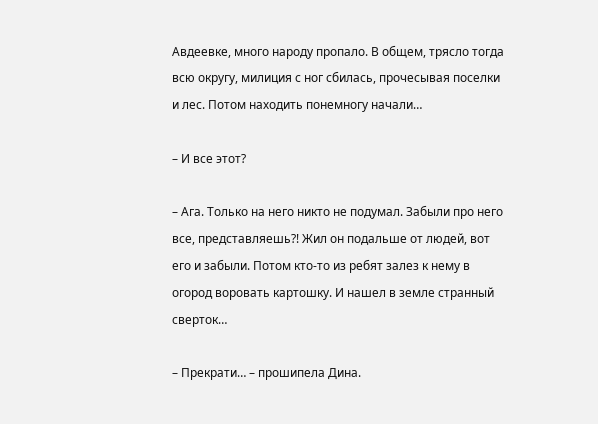Авдеевке, много народу пропало. В общем, трясло тогда всю округу, милиция с ног сбилась, прочесывая поселки и лес. Потом находить понемногу начали…

– И все этот?

– Ага. Только на него никто не подумал. Забыли про него все, представляешь?! Жил он подальше от людей, вот его и забыли. Потом кто-то из ребят залез к нему в огород воровать картошку. И нашел в земле странный сверток…

– Прекрати… – прошипела Дина.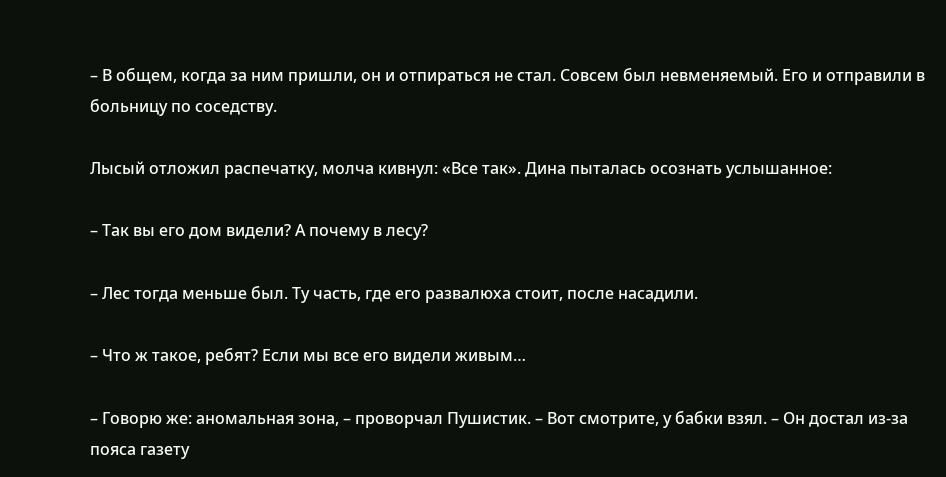– В общем, когда за ним пришли, он и отпираться не стал. Совсем был невменяемый. Его и отправили в больницу по соседству.

Лысый отложил распечатку, молча кивнул: «Все так». Дина пыталась осознать услышанное:

– Так вы его дом видели? А почему в лесу?

– Лес тогда меньше был. Ту часть, где его развалюха стоит, после насадили.

– Что ж такое, ребят? Если мы все его видели живым…

– Говорю же: аномальная зона, – проворчал Пушистик. – Вот смотрите, у бабки взял. – Он достал из-за пояса газету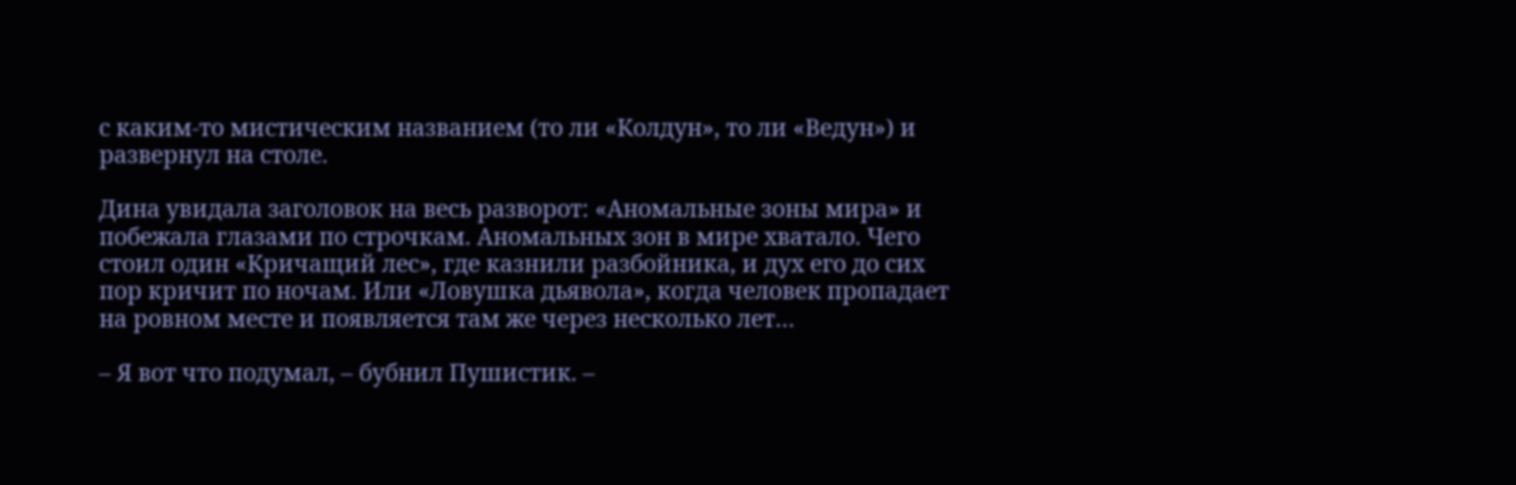с каким-то мистическим названием (то ли «Колдун», то ли «Ведун») и развернул на столе.

Дина увидала заголовок на весь разворот: «Аномальные зоны мира» и побежала глазами по строчкам. Аномальных зон в мире хватало. Чего стоил один «Кричащий лес», где казнили разбойника, и дух его до сих пор кричит по ночам. Или «Ловушка дьявола», когда человек пропадает на ровном месте и появляется там же через несколько лет…

– Я вот что подумал, – бубнил Пушистик. –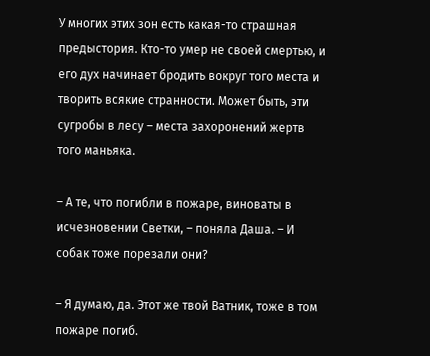У многих этих зон есть какая-то страшная предыстория. Кто-то умер не своей смертью, и его дух начинает бродить вокруг того места и творить всякие странности. Может быть, эти сугробы в лесу – места захоронений жертв того маньяка.

– А те, что погибли в пожаре, виноваты в исчезновении Светки, – поняла Даша. – И собак тоже порезали они?

– Я думаю, да. Этот же твой Ватник, тоже в том пожаре погиб.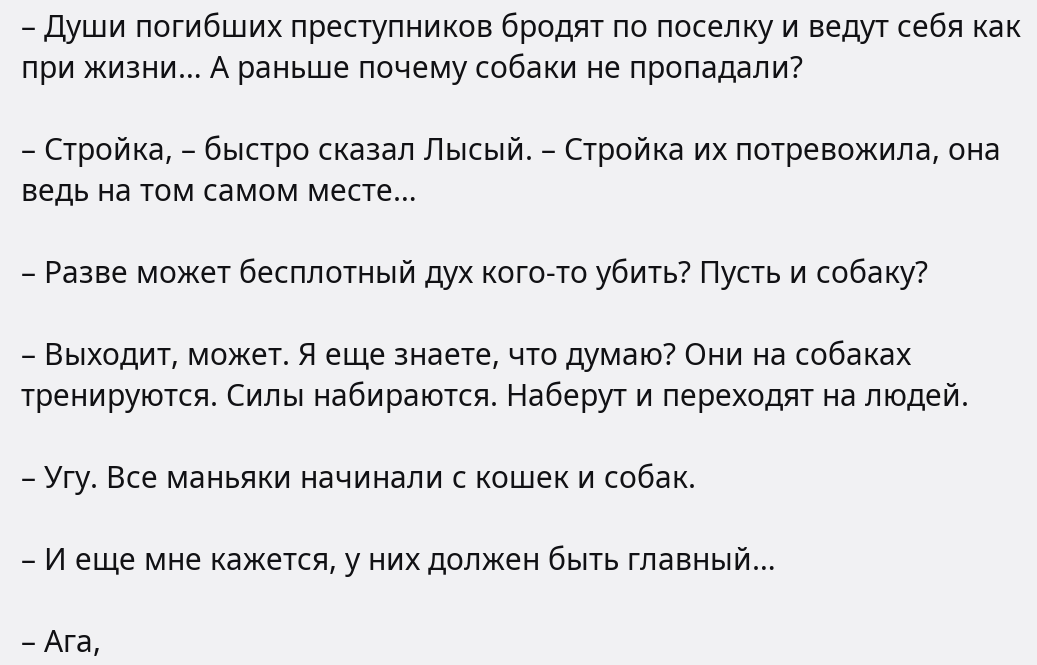– Души погибших преступников бродят по поселку и ведут себя как при жизни… А раньше почему собаки не пропадали?

– Стройка, – быстро сказал Лысый. – Стройка их потревожила, она ведь на том самом месте…

– Разве может бесплотный дух кого-то убить? Пусть и собаку?

– Выходит, может. Я еще знаете, что думаю? Они на собаках тренируются. Силы набираются. Наберут и переходят на людей.

– Угу. Все маньяки начинали с кошек и собак.

– И еще мне кажется, у них должен быть главный…

– Ага,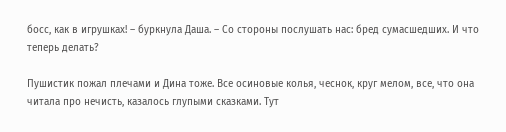босс, как в игрушках! – буркнула Даша. – Со стороны послушать нас: бред сумасшедших. И что теперь делать?

Пушистик пожал плечами и Дина тоже. Все осиновые колья, чеснок, круг мелом, все, что она читала про нечисть, казалось глупыми сказками. Тут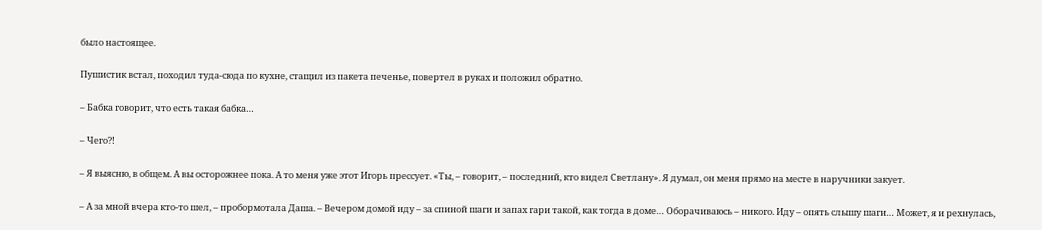было настоящее.

Пушистик встал, походил туда-сюда по кухне, стащил из пакета печенье, повертел в руках и положил обратно.

– Бабка говорит, что есть такая бабка…

– Чего?!

– Я выясню, в общем. А вы осторожнее пока. А то меня уже этот Игорь прессует. «Ты, – говорит, – последний, кто видел Светлану». Я думал, он меня прямо на месте в наручники закует.

– А за мной вчера кто-то шел, – пробормотала Даша. – Вечером домой иду – за спиной шаги и запах гари такой, как тогда в доме… Оборачиваюсь – никого. Иду – опять слышу шаги… Может, я и рехнулась,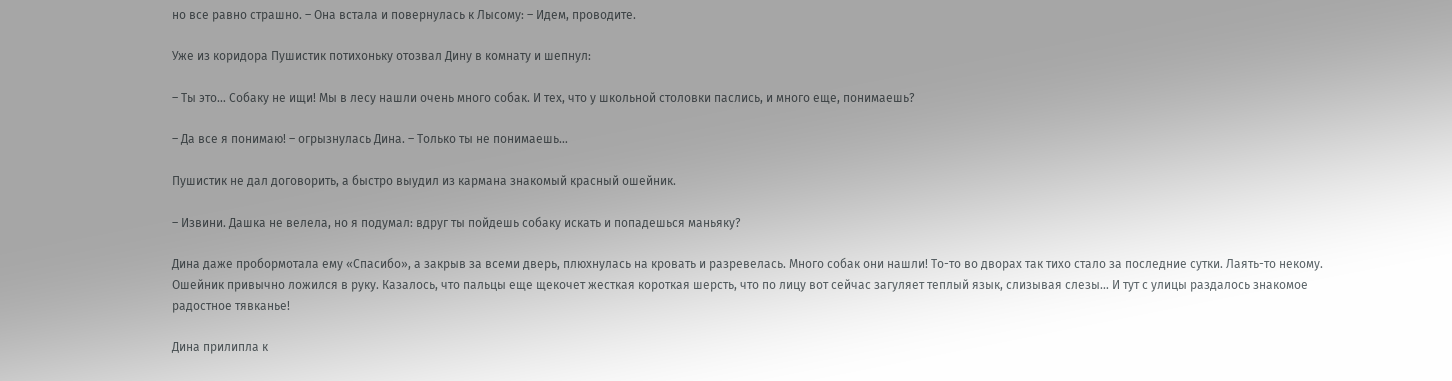но все равно страшно. – Она встала и повернулась к Лысому: – Идем, проводите.

Уже из коридора Пушистик потихоньку отозвал Дину в комнату и шепнул:

– Ты это… Собаку не ищи! Мы в лесу нашли очень много собак. И тех, что у школьной столовки паслись, и много еще, понимаешь?

– Да все я понимаю! – огрызнулась Дина. – Только ты не понимаешь…

Пушистик не дал договорить, а быстро выудил из кармана знакомый красный ошейник.

– Извини. Дашка не велела, но я подумал: вдруг ты пойдешь собаку искать и попадешься маньяку?

Дина даже пробормотала ему «Спасибо», а закрыв за всеми дверь, плюхнулась на кровать и разревелась. Много собак они нашли! То-то во дворах так тихо стало за последние сутки. Лаять-то некому. Ошейник привычно ложился в руку. Казалось, что пальцы еще щекочет жесткая короткая шерсть, что по лицу вот сейчас загуляет теплый язык, слизывая слезы… И тут с улицы раздалось знакомое радостное тявканье!

Дина прилипла к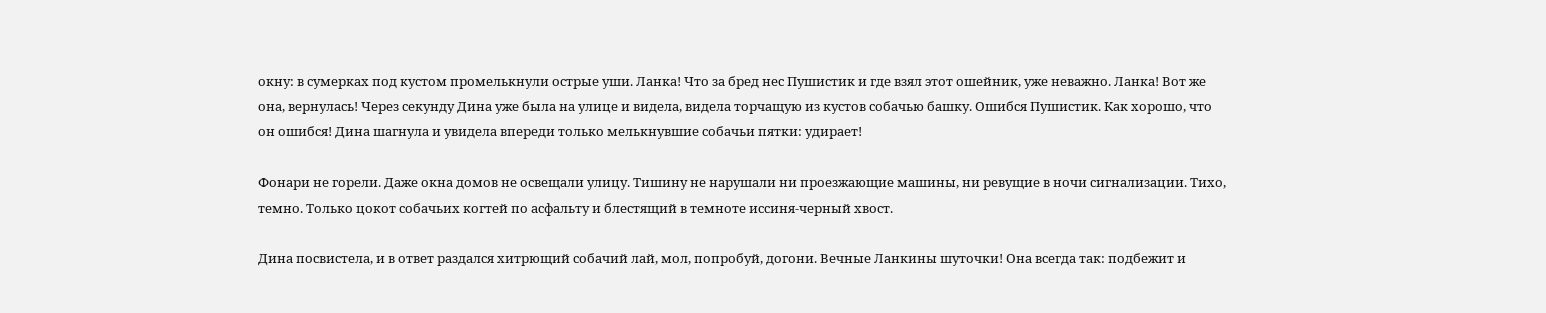окну: в сумерках под кустом промелькнули острые уши. Ланка! Что за бред нес Пушистик и где взял этот ошейник, уже неважно. Ланка! Вот же она, вернулась! Через секунду Дина уже была на улице и видела, видела торчащую из кустов собачью башку. Ошибся Пушистик. Как хорошо, что он ошибся! Дина шагнула и увидела впереди только мелькнувшие собачьи пятки: удирает!

Фонари не горели. Даже окна домов не освещали улицу. Тишину не нарушали ни проезжающие машины, ни ревущие в ночи сигнализации. Тихо, темно. Только цокот собачьих когтей по асфальту и блестящий в темноте иссиня-черный хвост.

Дина посвистела, и в ответ раздался хитрющий собачий лай, мол, попробуй, догони. Вечные Ланкины шуточки! Она всегда так: подбежит и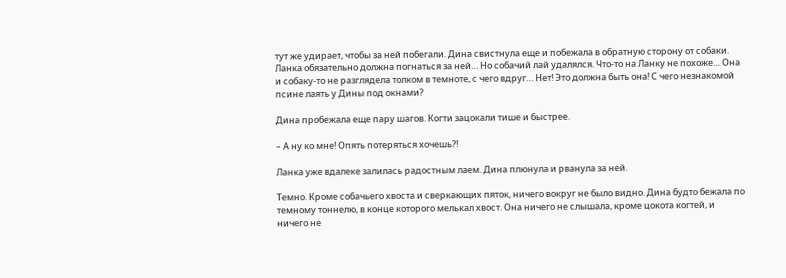тут же удирает, чтобы за ней побегали. Дина свистнула еще и побежала в обратную сторону от собаки. Ланка обязательно должна погнаться за ней… Но собачий лай удалялся. Что-то на Ланку не похоже… Она и собаку-то не разглядела толком в темноте, с чего вдруг… Нет! Это должна быть она! С чего незнакомой псине лаять у Дины под окнами?

Дина пробежала еще пару шагов. Когти зацокали тише и быстрее.

– А ну ко мне! Опять потеряться хочешь?!

Ланка уже вдалеке залилась радостным лаем. Дина плюнула и рванула за ней.

Темно. Кроме собачьего хвоста и сверкающих пяток, ничего вокруг не было видно. Дина будто бежала по темному тоннелю, в конце которого мелькал хвост. Она ничего не слышала, кроме цокота когтей, и ничего не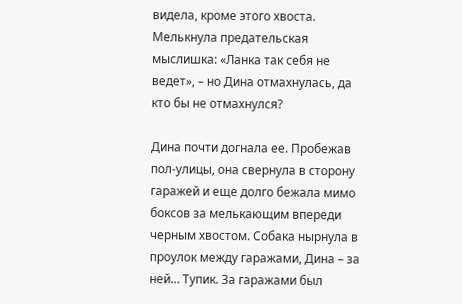видела, кроме этого хвоста. Мелькнула предательская мыслишка: «Ланка так себя не ведет», – но Дина отмахнулась, да кто бы не отмахнулся?

Дина почти догнала ее. Пробежав пол-улицы, она свернула в сторону гаражей и еще долго бежала мимо боксов за мелькающим впереди черным хвостом. Собака нырнула в проулок между гаражами, Дина – за ней… Тупик. За гаражами был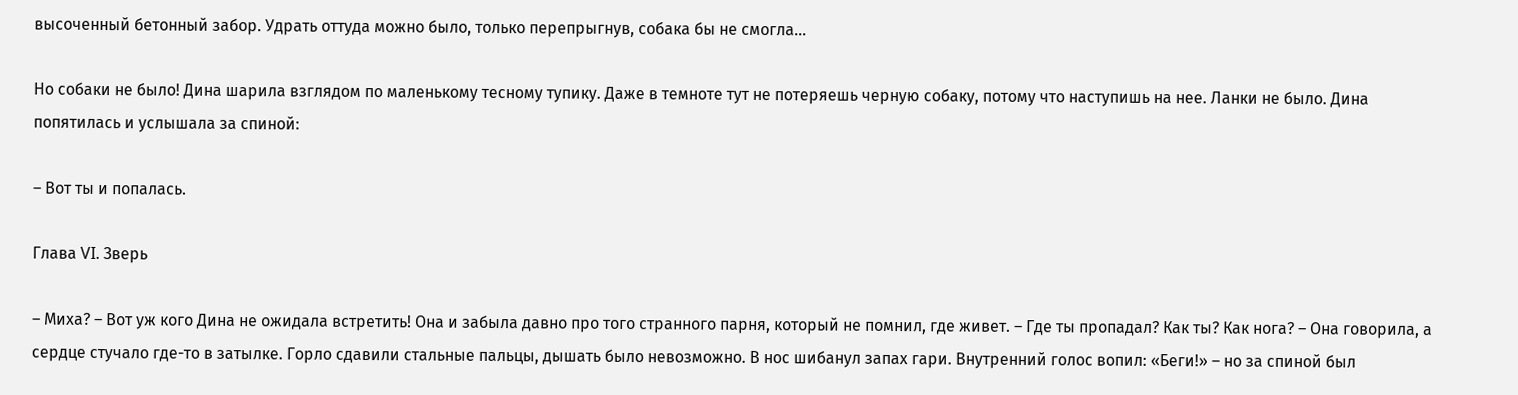высоченный бетонный забор. Удрать оттуда можно было, только перепрыгнув, собака бы не смогла…

Но собаки не было! Дина шарила взглядом по маленькому тесному тупику. Даже в темноте тут не потеряешь черную собаку, потому что наступишь на нее. Ланки не было. Дина попятилась и услышала за спиной:

– Вот ты и попалась.

Глава VI. Зверь

– Миха? – Вот уж кого Дина не ожидала встретить! Она и забыла давно про того странного парня, который не помнил, где живет. – Где ты пропадал? Как ты? Как нога? – Она говорила, а сердце стучало где-то в затылке. Горло сдавили стальные пальцы, дышать было невозможно. В нос шибанул запах гари. Внутренний голос вопил: «Беги!» – но за спиной был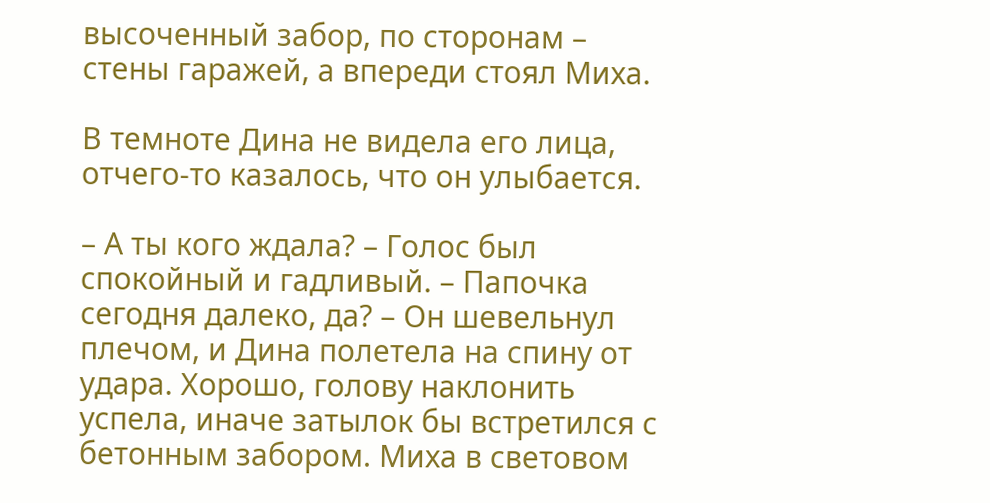высоченный забор, по сторонам – стены гаражей, а впереди стоял Миха.

В темноте Дина не видела его лица, отчего-то казалось, что он улыбается.

– А ты кого ждала? – Голос был спокойный и гадливый. – Папочка сегодня далеко, да? – Он шевельнул плечом, и Дина полетела на спину от удара. Хорошо, голову наклонить успела, иначе затылок бы встретился с бетонным забором. Миха в световом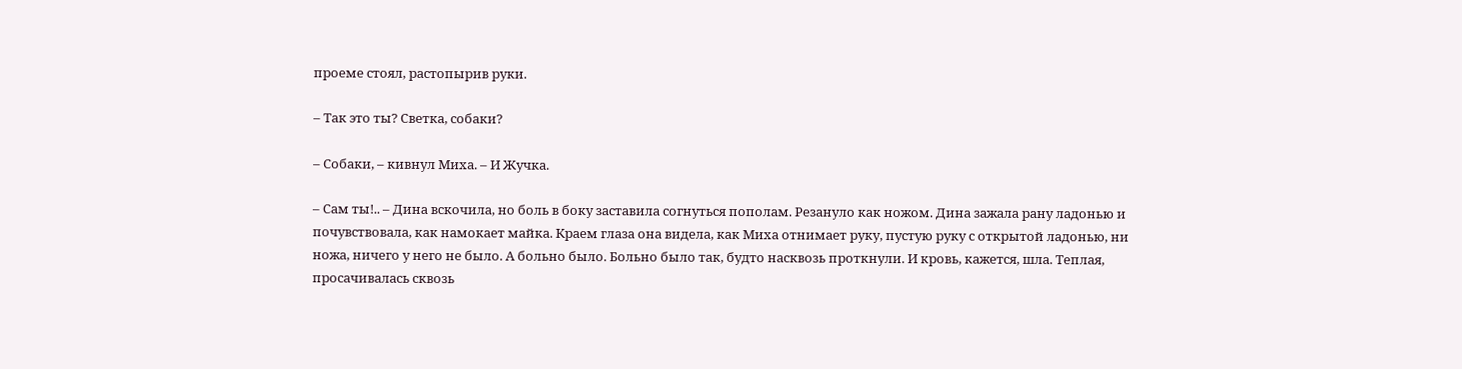проеме стоял, растопырив руки.

– Так это ты? Светка, собаки?

– Собаки, – кивнул Миха. – И Жучка.

– Сам ты!.. – Дина вскочила, но боль в боку заставила согнуться пополам. Резануло как ножом. Дина зажала рану ладонью и почувствовала, как намокает майка. Краем глаза она видела, как Миха отнимает руку, пустую руку с открытой ладонью, ни ножа, ничего у него не было. А больно было. Больно было так, будто насквозь проткнули. И кровь, кажется, шла. Теплая, просачивалась сквозь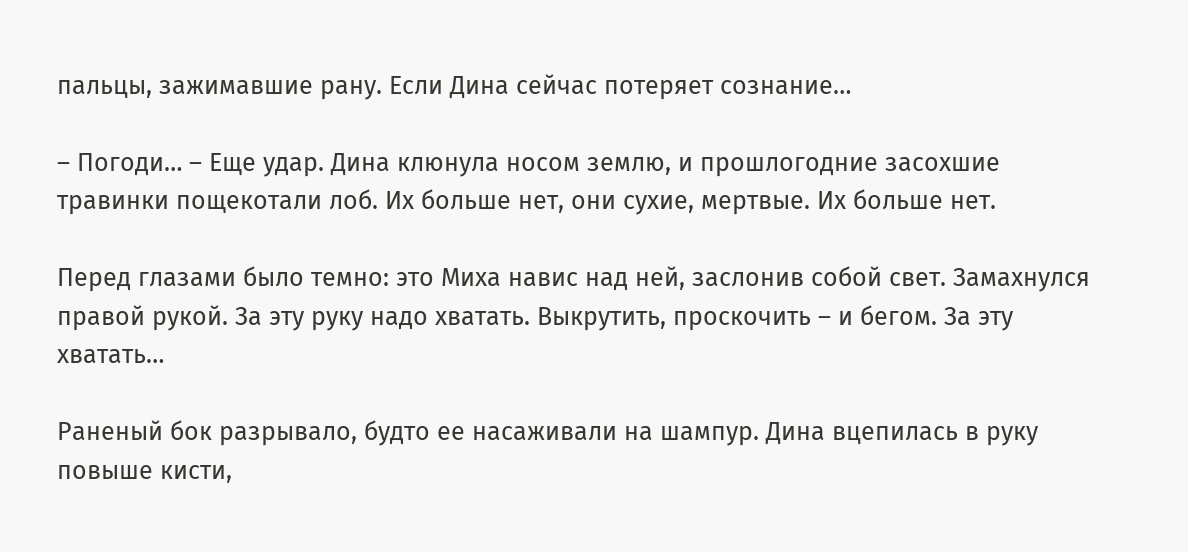пальцы, зажимавшие рану. Если Дина сейчас потеряет сознание…

– Погоди… – Еще удар. Дина клюнула носом землю, и прошлогодние засохшие травинки пощекотали лоб. Их больше нет, они сухие, мертвые. Их больше нет.

Перед глазами было темно: это Миха навис над ней, заслонив собой свет. Замахнулся правой рукой. За эту руку надо хватать. Выкрутить, проскочить – и бегом. За эту хватать…

Раненый бок разрывало, будто ее насаживали на шампур. Дина вцепилась в руку повыше кисти,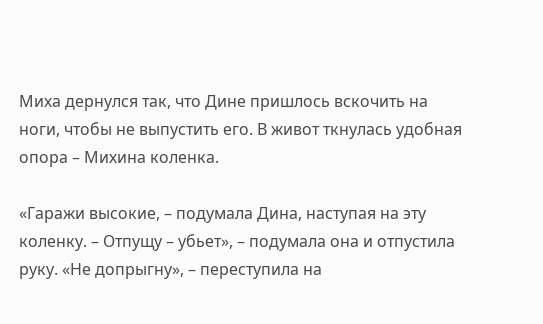Миха дернулся так, что Дине пришлось вскочить на ноги, чтобы не выпустить его. В живот ткнулась удобная опора – Михина коленка.

«Гаражи высокие, – подумала Дина, наступая на эту коленку. – Отпущу – убьет», – подумала она и отпустила руку. «Не допрыгну», – переступила на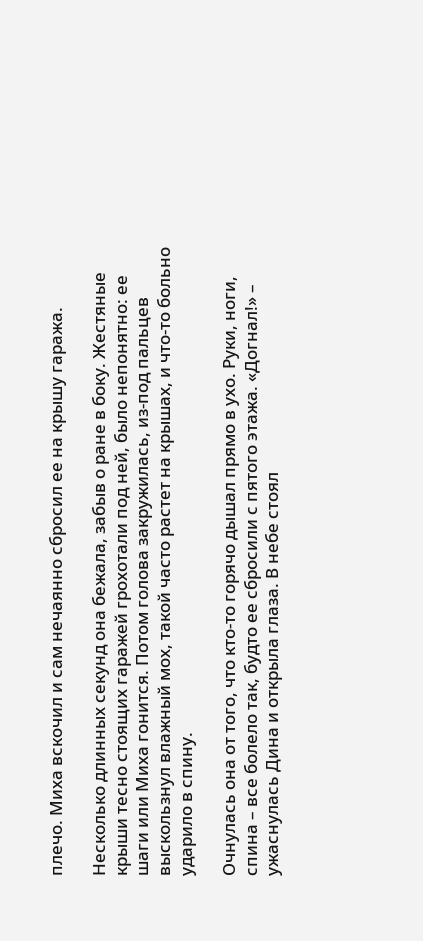плечо. Миха вскочил и сам нечаянно сбросил ее на крышу гаража.

Несколько длинных секунд она бежала, забыв о ране в боку. Жестяные крыши тесно стоящих гаражей грохотали под ней, было непонятно: ее шаги или Миха гонится. Потом голова закружилась, из-под пальцев выскользнул влажный мох, такой часто растет на крышах, и что-то больно ударило в спину.

Очнулась она от того, что кто-то горячо дышал прямо в ухо. Руки, ноги, спина – все болело так, будто ее сбросили с пятого этажа. «Догнал!» – ужаснулась Дина и открыла глаза. В небе стоял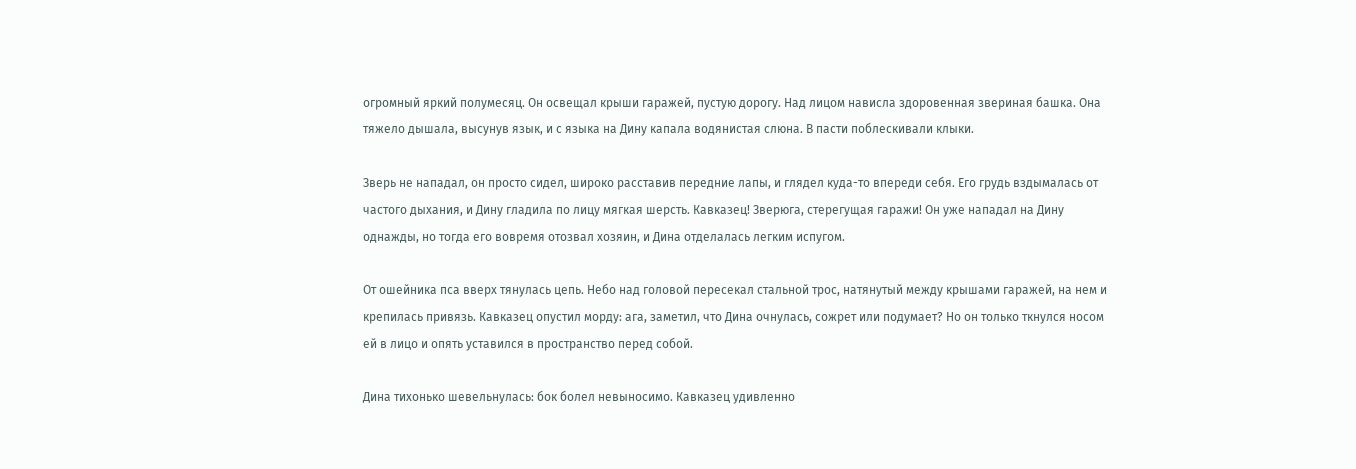огромный яркий полумесяц. Он освещал крыши гаражей, пустую дорогу. Над лицом нависла здоровенная звериная башка. Она тяжело дышала, высунув язык, и с языка на Дину капала водянистая слюна. В пасти поблескивали клыки.

Зверь не нападал, он просто сидел, широко расставив передние лапы, и глядел куда-то впереди себя. Его грудь вздымалась от частого дыхания, и Дину гладила по лицу мягкая шерсть. Кавказец! Зверюга, стерегущая гаражи! Он уже нападал на Дину однажды, но тогда его вовремя отозвал хозяин, и Дина отделалась легким испугом.

От ошейника пса вверх тянулась цепь. Небо над головой пересекал стальной трос, натянутый между крышами гаражей, на нем и крепилась привязь. Кавказец опустил морду: ага, заметил, что Дина очнулась, сожрет или подумает? Но он только ткнулся носом ей в лицо и опять уставился в пространство перед собой.

Дина тихонько шевельнулась: бок болел невыносимо. Кавказец удивленно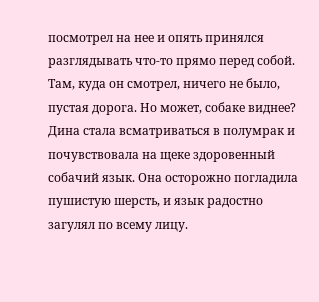посмотрел на нее и опять принялся разглядывать что-то прямо перед собой. Там, куда он смотрел, ничего не было, пустая дорога. Но может, собаке виднее? Дина стала всматриваться в полумрак и почувствовала на щеке здоровенный собачий язык. Она осторожно погладила пушистую шерсть, и язык радостно загулял по всему лицу.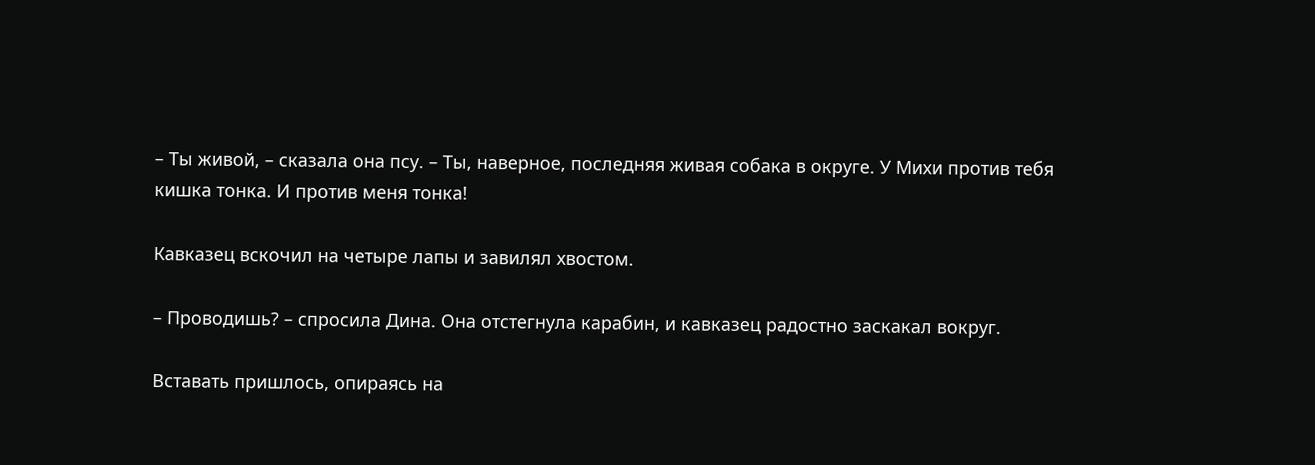– Ты живой, – сказала она псу. – Ты, наверное, последняя живая собака в округе. У Михи против тебя кишка тонка. И против меня тонка!

Кавказец вскочил на четыре лапы и завилял хвостом.

– Проводишь? – спросила Дина. Она отстегнула карабин, и кавказец радостно заскакал вокруг.

Вставать пришлось, опираясь на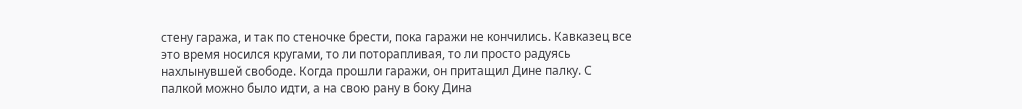стену гаража, и так по стеночке брести, пока гаражи не кончились. Кавказец все это время носился кругами, то ли поторапливая, то ли просто радуясь нахлынувшей свободе. Когда прошли гаражи, он притащил Дине палку. С палкой можно было идти, а на свою рану в боку Дина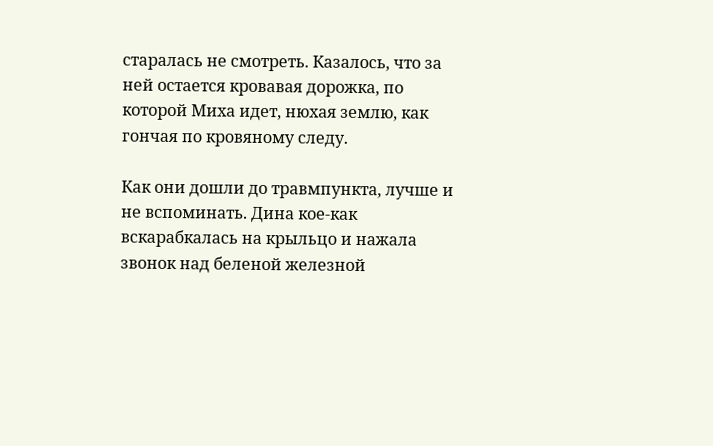старалась не смотреть. Казалось, что за ней остается кровавая дорожка, по которой Миха идет, нюхая землю, как гончая по кровяному следу.

Как они дошли до травмпункта, лучше и не вспоминать. Дина кое-как вскарабкалась на крыльцо и нажала звонок над беленой железной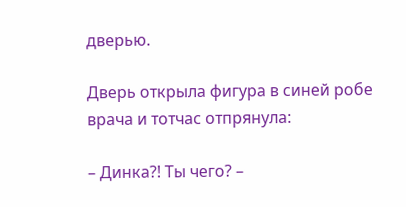дверью.

Дверь открыла фигура в синей робе врача и тотчас отпрянула:

– Динка?! Ты чего? –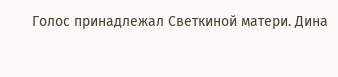Голос принадлежал Светкиной матери. Дина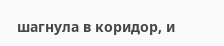шагнула в коридор, и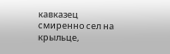кавказец смиренно сел на крыльце,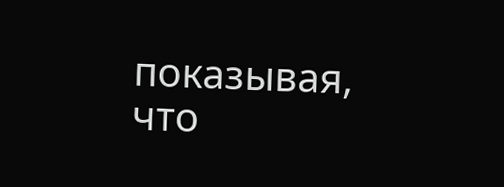показывая, что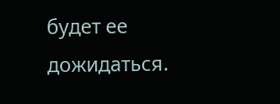будет ее дожидаться.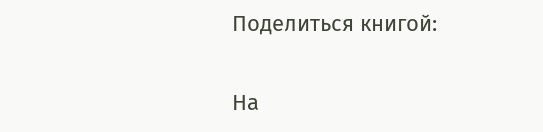Поделиться книгой:

На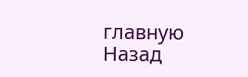главную
Назад